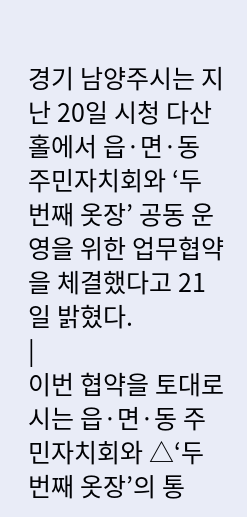경기 남양주시는 지난 20일 시청 다산홀에서 읍·면·동 주민자치회와 ‘두 번째 옷장’ 공동 운영을 위한 업무협약을 체결했다고 21일 밝혔다.
|
이번 협약을 토대로 시는 읍·면·동 주민자치회와 △‘두 번째 옷장’의 통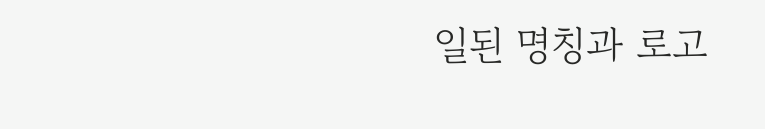일된 명칭과 로고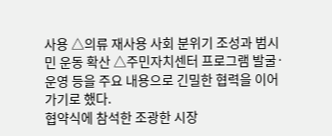사용 △의류 재사용 사회 분위기 조성과 범시민 운동 확산 △주민자치센터 프로그램 발굴·운영 등을 주요 내용으로 긴밀한 협력을 이어 가기로 했다.
협약식에 참석한 조광한 시장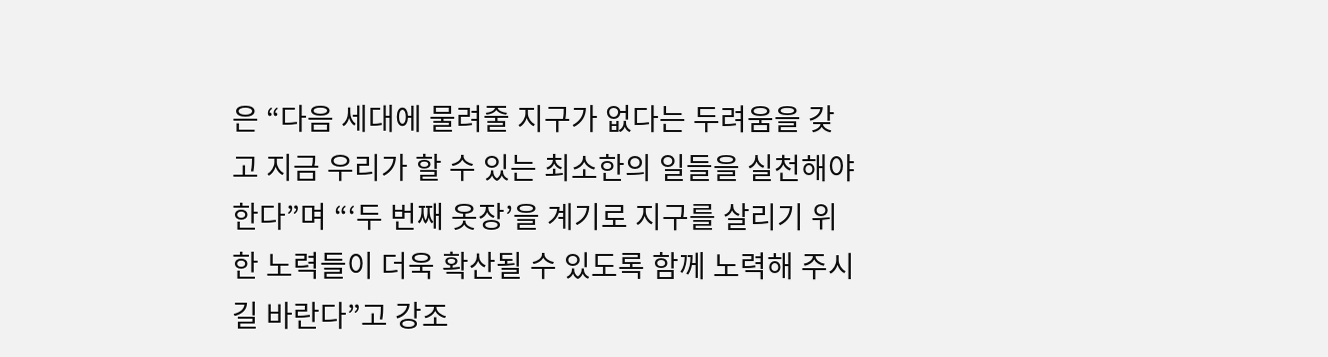은 “다음 세대에 물려줄 지구가 없다는 두려움을 갖고 지금 우리가 할 수 있는 최소한의 일들을 실천해야 한다”며 “‘두 번째 옷장’을 계기로 지구를 살리기 위한 노력들이 더욱 확산될 수 있도록 함께 노력해 주시길 바란다”고 강조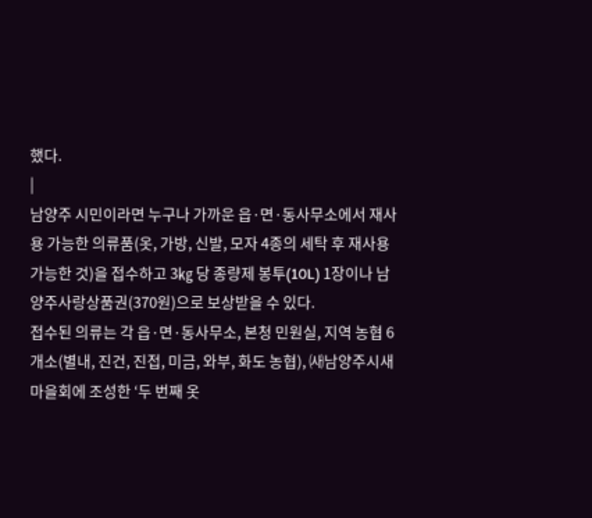했다.
|
남양주 시민이라면 누구나 가까운 읍·면·동사무소에서 재사용 가능한 의류품(옷, 가방, 신발, 모자 4종의 세탁 후 재사용 가능한 것)을 접수하고 3㎏ 당 종량제 봉투(10L) 1장이나 남양주사랑상품권(370원)으로 보상받을 수 있다.
접수된 의류는 각 읍·면·동사무소, 본청 민원실, 지역 농협 6개소(별내, 진건, 진접, 미금, 와부, 화도 농협), ㈔남양주시새마을회에 조성한 ‘두 번째 옷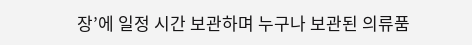장’에 일정 시간 보관하며 누구나 보관된 의류품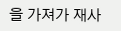을 가져가 재사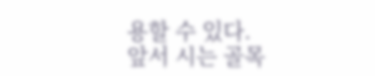용할 수 있다.
앞서 시는 골목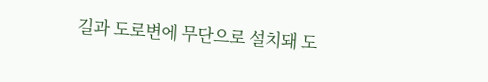길과 도로변에 무단으로 설치돼 도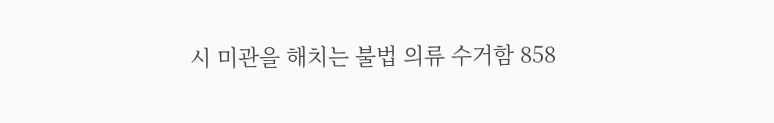시 미관을 해치는 불법 의류 수거함 858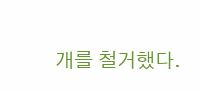개를 철거했다.